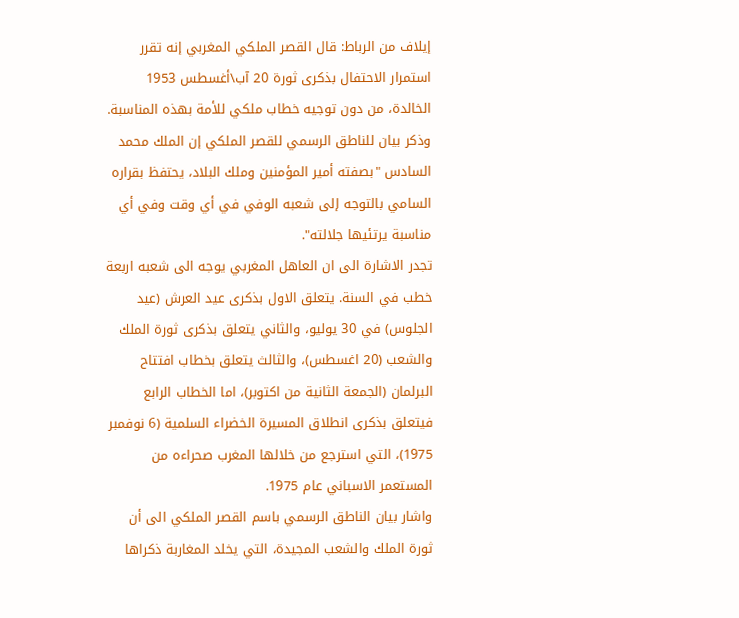إيلاف من الرباط: قال القصر الملكي المغربي إنه تقرر استمرار الاحتفال بذكرى ثورة 20 آب\أغسطس 1953 الخالدة، من دون توجيه خطاب ملكي للأمة بهذه المناسبة.
وذكر بيان للناطق الرسمي للقصر الملكي إن الملك محمد السادس "بصفته أمير المؤمنين وملك البلاد، يحتفظ بقراره السامي بالتوجه إلى شعبه الوفي في أي وقت وفي أي مناسبة يرتئيها جلالته".
تجدر الاشارة الى ان العاهل المغربي يوجه الى شعبه اربعة خطب في السنة. يتعلق الاول بذكرى عيد العرش (عيد الجلوس) في 30 يوليو، والثاني يتعلق بذكرى ثورة الملك والشعب (20 اغسطس)، والثالث يتعلق بخطاب افتتاح البرلمان (الجمعة الثانية من اكتوبر)، اما الخطاب الرابع فيتعلق بذكرى انطلاق المسيرة الخضراء السلمية (6 نوفمبر 1975)، التي استرجع من خلالها المغرب صحراءه من المستعمر الاسباني عام 1975.
واشار بيان الناطق الرسمي باسم القصر الملكي الى أن ثورة الملك والشعب المجيدة، التي يخلد المغاربة ذكراها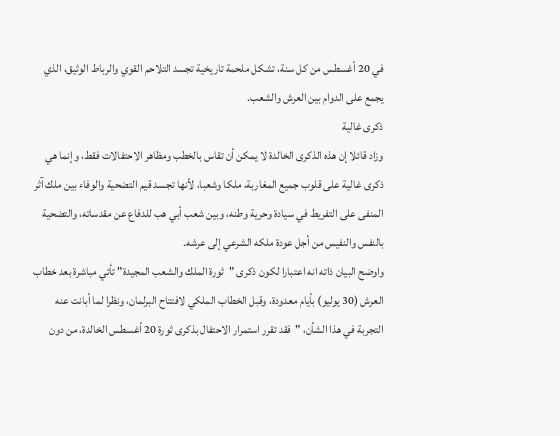في 20 أغسطس من كل سنة، تشكل ملحمة تاريخية تجسد التلاحم القوي والرباط الوثيق، الذي يجمع على الدوام بين العرش والشعب.
ذكرى غالية
وزاد قائلا إن هذه الذكرى الخالدة لا يمكن أن تقاس بالخطب ومظاهر الاحتفالات فقط، وإنما هي ذكرى غالية على قلوب جميع المغاربة، ملكا وشعبا، لأنها تجسد قيم التضحية والوفاء بين ملك آثر المنفى على التفريط في سيادة وحرية وطنه، وبين شعب أبي هب للدفاع عن مقدساته، والتضحية بالنفس والنفيس من أجل عودة ملكه الشرعي إلى عرشه.
واوضح البيان ذاته انه اعتبارا لكون ذكرى "ثورة الملك والشعب المجيدة" تأتي مباشرة بعد خطاب العرش (30 يوليو) بأيام معدودة، وقبل الخطاب الملكي لافتتاح البرلمان، ونظرا لما أبانت عنه التجربة في هذا الشأن، "فقد تقرر استمرار الاحتفال بذكرى ثورة 20 أغسطس الخالدة، من دون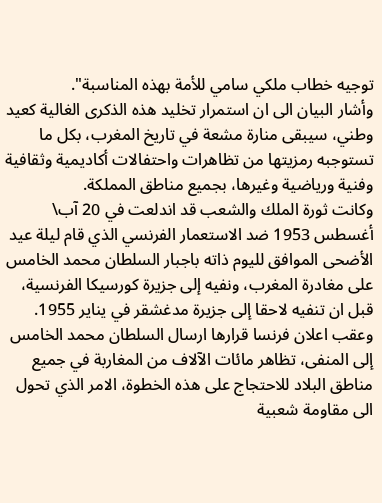توجيه خطاب ملكي سامي للأمة بهذه المناسبة".
وأشار البيان الى ان استمرار تخليد هذه الذكرى الغالية كعيد وطني، سيبقى منارة مشعة في تاريخ المغرب، بكل ما تستوجبه رمزيتها من تظاهرات واحتفالات أكاديمية وثقافية وفنية ورياضية وغيرها، بجميع مناطق المملكة.
وكانت ثورة الملك والشعب قد اندلعت في 20 آب\ أغسطس 1953 ضد الاستعمار الفرنسي الذي قام ليلة عيد الأضحى الموافق لليوم ذاته باجبار السلطان محمد الخامس على مغادرة المغرب، ونفيه إلى جزيرة كورسيكا الفرنسية، قبل ان تنفيه لاحقا إلى جزيرة مدغشقر في يناير 1955.
وعقب اعلان فرنسا قرارها ارسال السلطان محمد الخامس إلى المنفى، تظاهر مائات الآلاف من المغاربة في جميع مناطق البلاد للاحتجاج على هذه الخطوة، الامر الذي تحول الى مقاومة شعبية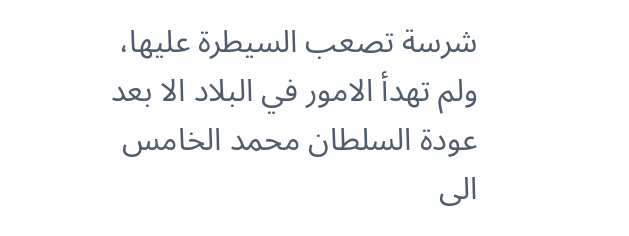شرسة تصعب السيطرة عليها، ولم تهدأ الامور في البلاد الا بعد عودة السلطان محمد الخامس الى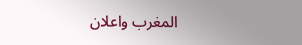المغرب واعلان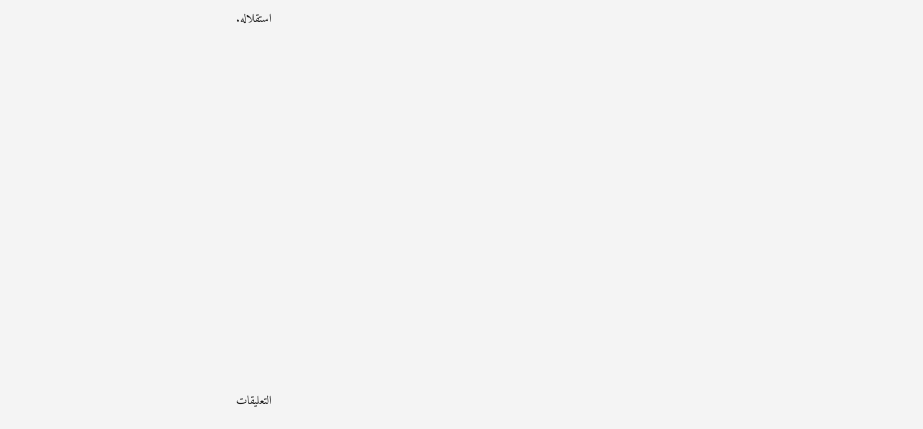استقلاله.





















التعليقات